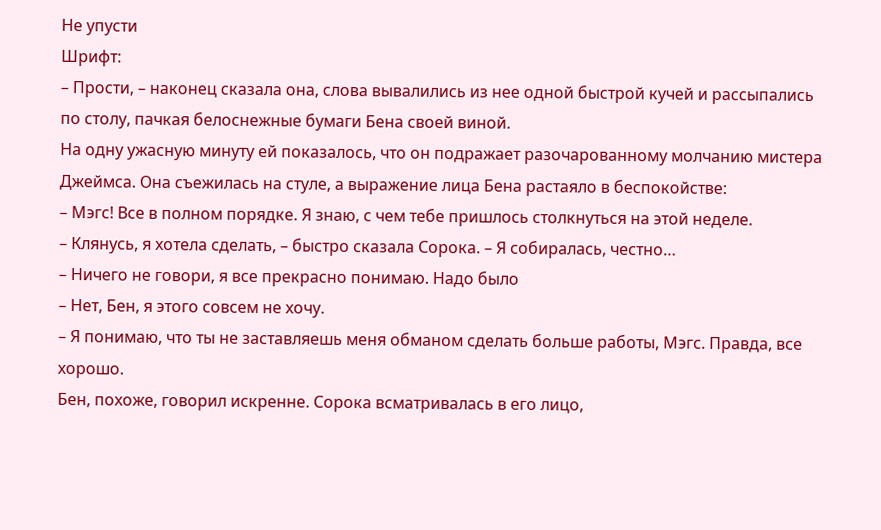Не упусти
Шрифт:
– Прости, – наконец сказала она, слова вывалились из нее одной быстрой кучей и рассыпались по столу, пачкая белоснежные бумаги Бена своей виной.
На одну ужасную минуту ей показалось, что он подражает разочарованному молчанию мистера Джеймса. Она съежилась на стуле, а выражение лица Бена растаяло в беспокойстве:
– Мэгс! Все в полном порядке. Я знаю, с чем тебе пришлось столкнуться на этой неделе.
– Клянусь, я хотела сделать, – быстро сказала Сорока. – Я собиралась, честно…
– Ничего не говори, я все прекрасно понимаю. Надо было
– Нет, Бен, я этого совсем не хочу.
– Я понимаю, что ты не заставляешь меня обманом сделать больше работы, Мэгс. Правда, все хорошо.
Бен, похоже, говорил искренне. Сорока всматривалась в его лицо,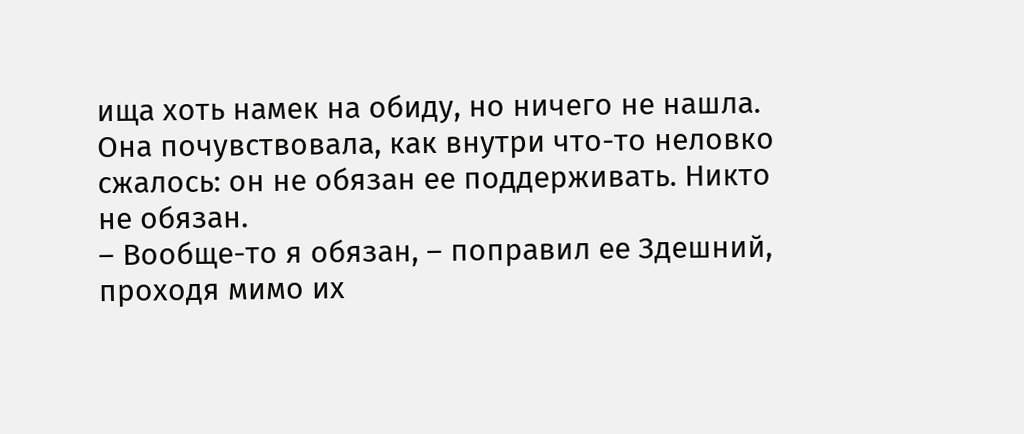ища хоть намек на обиду, но ничего не нашла. Она почувствовала, как внутри что-то неловко сжалось: он не обязан ее поддерживать. Никто не обязан.
– Вообще-то я обязан, – поправил ее Здешний, проходя мимо их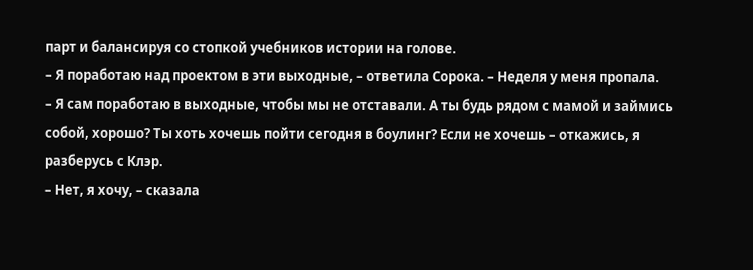парт и балансируя со стопкой учебников истории на голове.
– Я поработаю над проектом в эти выходные, – ответила Сорока. – Неделя у меня пропала.
– Я сам поработаю в выходные, чтобы мы не отставали. А ты будь рядом с мамой и займись собой, хорошо? Ты хоть хочешь пойти сегодня в боулинг? Если не хочешь – откажись, я разберусь с Клэр.
– Нет, я хочу, – сказала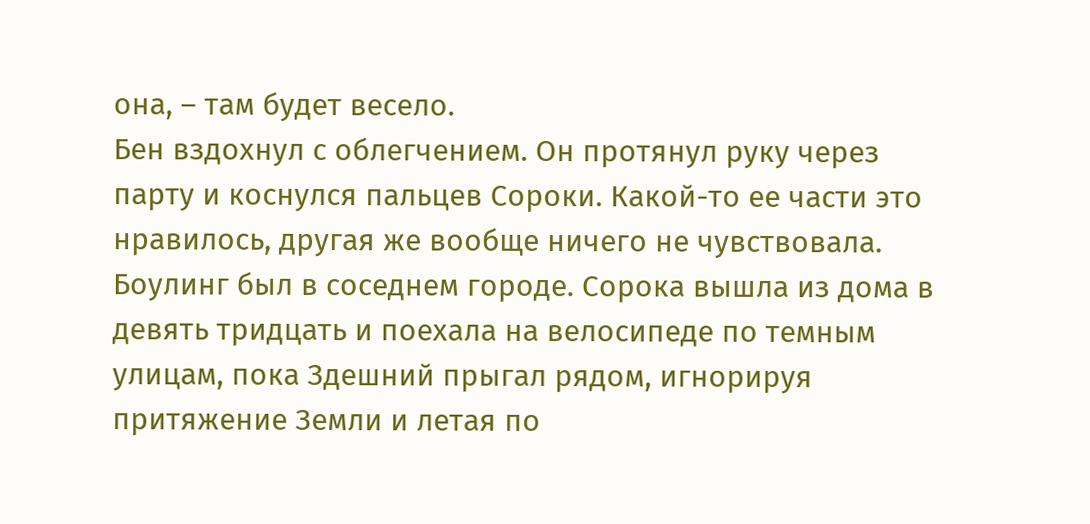она, – там будет весело.
Бен вздохнул с облегчением. Он протянул руку через парту и коснулся пальцев Сороки. Какой-то ее части это нравилось, другая же вообще ничего не чувствовала.
Боулинг был в соседнем городе. Сорока вышла из дома в девять тридцать и поехала на велосипеде по темным улицам, пока Здешний прыгал рядом, игнорируя притяжение Земли и летая по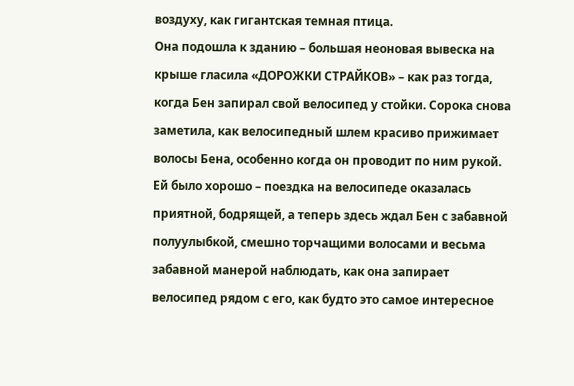воздуху, как гигантская темная птица.
Она подошла к зданию – большая неоновая вывеска на крыше гласила «ДОРОЖКИ СТРАЙКОВ» – как раз тогда, когда Бен запирал свой велосипед у стойки. Сорока снова заметила, как велосипедный шлем красиво прижимает волосы Бена, особенно когда он проводит по ним рукой.
Ей было хорошо – поездка на велосипеде оказалась приятной, бодрящей, а теперь здесь ждал Бен с забавной полуулыбкой, смешно торчащими волосами и весьма забавной манерой наблюдать, как она запирает велосипед рядом с его, как будто это самое интересное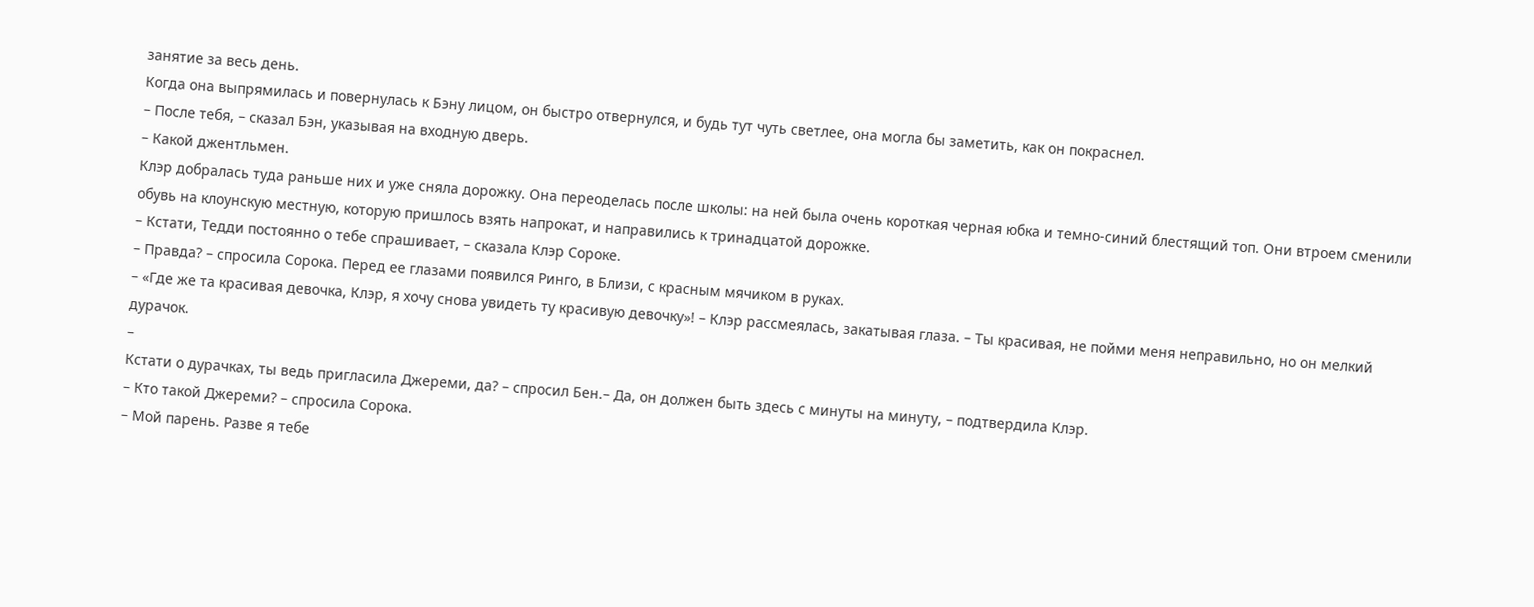занятие за весь день.
Когда она выпрямилась и повернулась к Бэну лицом, он быстро отвернулся, и будь тут чуть светлее, она могла бы заметить, как он покраснел.
– После тебя, – сказал Бэн, указывая на входную дверь.
– Какой джентльмен.
Клэр добралась туда раньше них и уже сняла дорожку. Она переоделась после школы: на ней была очень короткая черная юбка и темно-синий блестящий топ. Они втроем сменили обувь на клоунскую местную, которую пришлось взять напрокат, и направились к тринадцатой дорожке.
– Кстати, Тедди постоянно о тебе спрашивает, – сказала Клэр Сороке.
– Правда? – спросила Сорока. Перед ее глазами появился Ринго, в Близи, с красным мячиком в руках.
– «Где же та красивая девочка, Клэр, я хочу снова увидеть ту красивую девочку»! – Клэр рассмеялась, закатывая глаза. – Ты красивая, не пойми меня неправильно, но он мелкий дурачок.
–
Кстати о дурачках, ты ведь пригласила Джереми, да? – спросил Бен.– Да, он должен быть здесь с минуты на минуту, – подтвердила Клэр.
– Кто такой Джереми? – спросила Сорока.
– Мой парень. Разве я тебе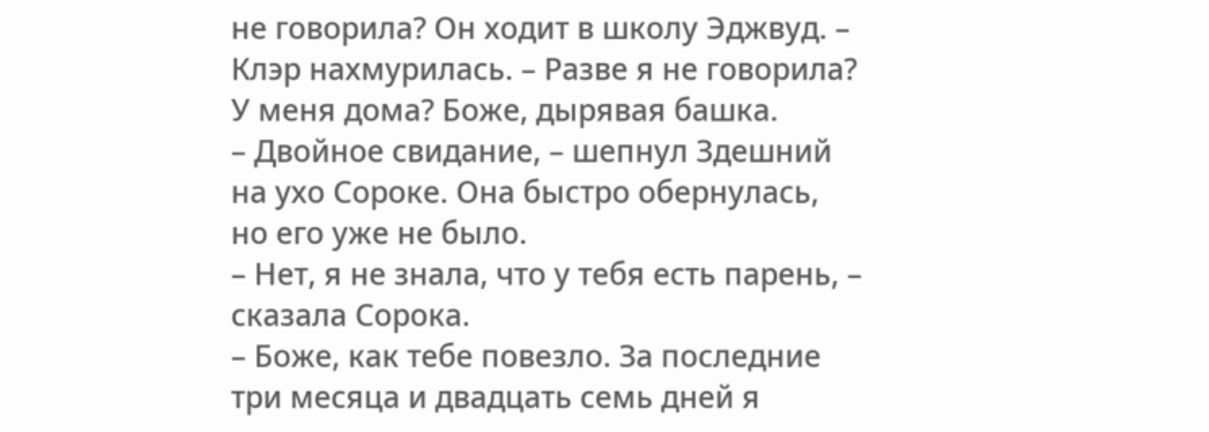не говорила? Он ходит в школу Эджвуд. – Клэр нахмурилась. – Разве я не говорила? У меня дома? Боже, дырявая башка.
– Двойное свидание, – шепнул Здешний на ухо Сороке. Она быстро обернулась, но его уже не было.
– Нет, я не знала, что у тебя есть парень, – сказала Сорока.
– Боже, как тебе повезло. За последние три месяца и двадцать семь дней я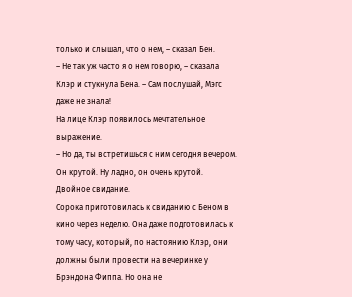только и слышал, что о нем, – сказал Бен.
– Не так уж часто я о нем говорю, – сказала Клэр и стукнула Бена. – Сам послушай, Мэгс даже не знала!
На лице Клэр появилось мечтательное выражение.
– Но да, ты встретишься с ним сегодня вечером. Он крутой. Ну ладно, он очень крутой.
Двойное свидание.
Сорока приготовилась к свиданию с Беном в кино через неделю. Она даже подготовилась к тому часу, который, по настоянию Клэр, они должны были провести на вечеринке у Брэндона Фиппа. Но она не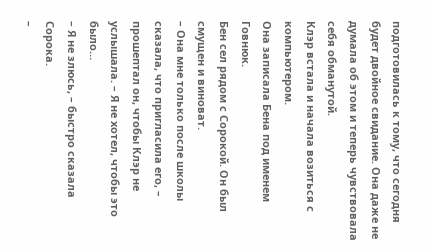подготовилась к тому, что сегодня будет двойное свидание. Она даже не думала об этом и теперь чувствовала себя обманутой.
Клэр встала и начала возиться с компьютером.
Она записала Бена под именем Говнюк.
Бен сел рядом с Сорокой. Он был смущен и виноват.
– Она мне только после школы сказала, что пригласила его, – прошептал он, чтобы Клэр не услышала. – Я не хотел, чтобы это было…
– Я не злюсь, – быстро сказала Сорока.
–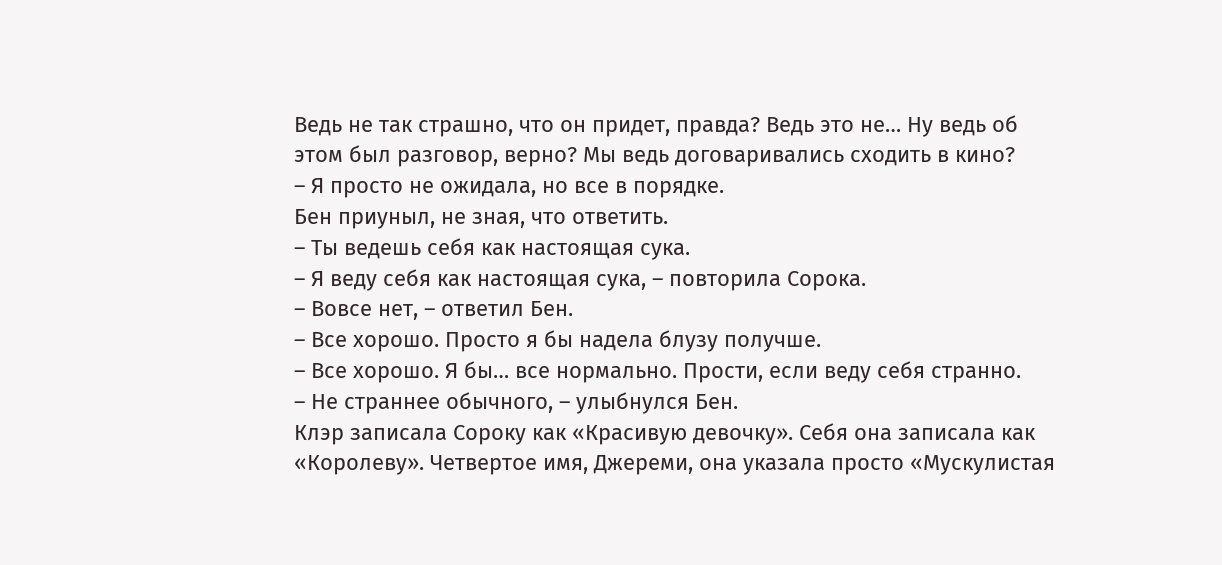Ведь не так страшно, что он придет, правда? Ведь это не… Ну ведь об этом был разговор, верно? Мы ведь договаривались сходить в кино?
– Я просто не ожидала, но все в порядке.
Бен приуныл, не зная, что ответить.
– Ты ведешь себя как настоящая сука.
– Я веду себя как настоящая сука, – повторила Сорока.
– Вовсе нет, – ответил Бен.
– Все хорошо. Просто я бы надела блузу получше.
– Все хорошо. Я бы… все нормально. Прости, если веду себя странно.
– Не страннее обычного, – улыбнулся Бен.
Клэр записала Сороку как «Красивую девочку». Себя она записала как «Королеву». Четвертое имя, Джереми, она указала просто «Мускулистая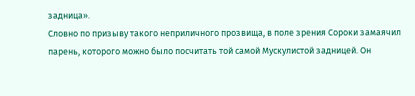задница».
Словно по призыву такого неприличного прозвища, в поле зрения Сороки замаячил парень, которого можно было посчитать той самой Мускулистой задницей. Он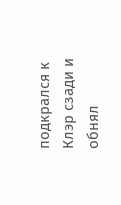подкрался к Клэр сзади и обнял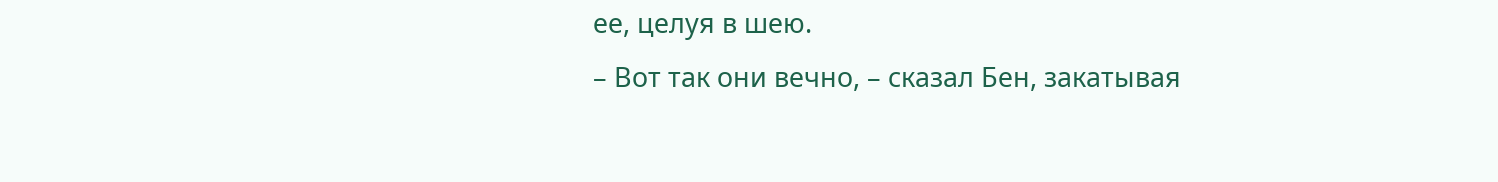ее, целуя в шею.
– Вот так они вечно, – сказал Бен, закатывая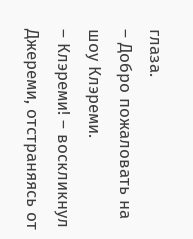глаза.
– Добро пожаловать на шоу Клэреми.
– Клэреми! – воскликнул Джереми, отстраняясь от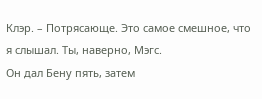Клэр. – Потрясающе. Это самое смешное, что я слышал. Ты, наверно, Мэгс.
Он дал Бену пять, затем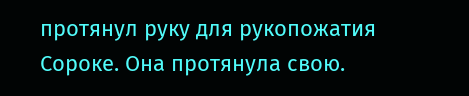протянул руку для рукопожатия Сороке. Она протянула свою.